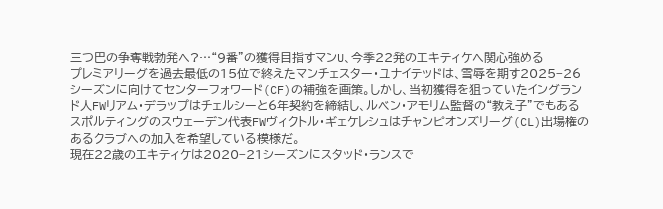三つ巴の争奪戦勃発へ?…“9番”の獲得目指すマンU、今季22発のエキティケへ関心強める
プレミアリーグを過去最低の15位で終えたマンチェスター・ユナイテッドは、雪辱を期す2025−26シーズンに向けてセンターフォワード(CF)の補強を画策。しかし、当初獲得を狙っていたイングランド人FWリアム・デラップはチェルシーと6年契約を締結し、ルベン・アモリム監督の“教え子”でもあるスポルティングのスウェーデン代表FWヴィクトル・ギェケレシュはチャンピオンズリーグ(CL)出場権のあるクラブへの加入を希望している模様だ。
現在22歳のエキティケは2020−21シーズンにスタッド・ランスで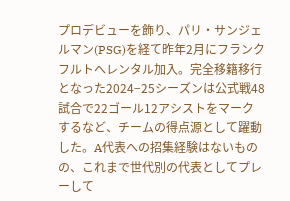プロデビューを飾り、パリ・サンジェルマン(PSG)を経て昨年2月にフランクフルトへレンタル加入。完全移籍移行となった2024−25シーズンは公式戦48試合で22ゴール12アシストをマークするなど、チームの得点源として躍動した。A代表への招集経験はないものの、これまで世代別の代表としてプレーして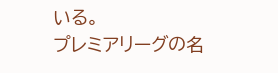いる。
プレミアリーグの名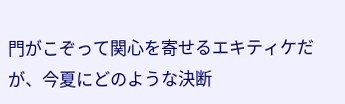門がこぞって関心を寄せるエキティケだが、今夏にどのような決断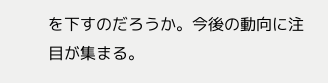を下すのだろうか。今後の動向に注目が集まる。